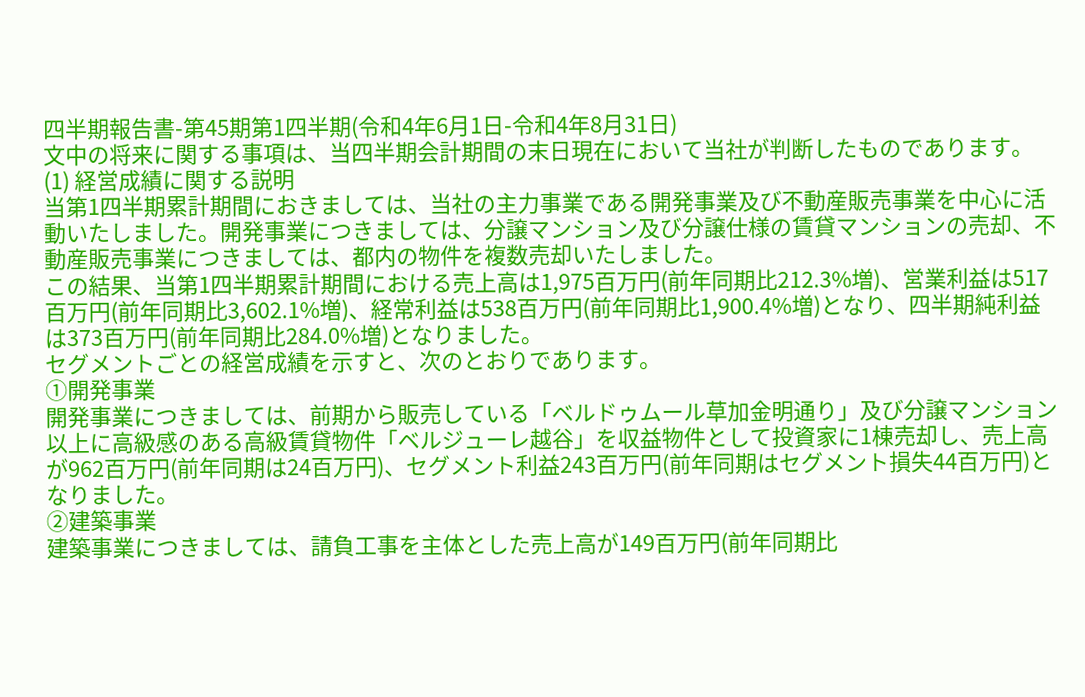四半期報告書-第45期第1四半期(令和4年6月1日-令和4年8月31日)
文中の将来に関する事項は、当四半期会計期間の末日現在において当社が判断したものであります。
(1) 経営成績に関する説明
当第1四半期累計期間におきましては、当社の主力事業である開発事業及び不動産販売事業を中心に活動いたしました。開発事業につきましては、分譲マンション及び分譲仕様の賃貸マンションの売却、不動産販売事業につきましては、都内の物件を複数売却いたしました。
この結果、当第1四半期累計期間における売上高は1,975百万円(前年同期比212.3%増)、営業利益は517百万円(前年同期比3,602.1%増)、経常利益は538百万円(前年同期比1,900.4%増)となり、四半期純利益は373百万円(前年同期比284.0%増)となりました。
セグメントごとの経営成績を示すと、次のとおりであります。
①開発事業
開発事業につきましては、前期から販売している「ベルドゥムール草加金明通り」及び分譲マンション以上に高級感のある高級賃貸物件「ベルジューレ越谷」を収益物件として投資家に1棟売却し、売上高が962百万円(前年同期は24百万円)、セグメント利益243百万円(前年同期はセグメント損失44百万円)となりました。
②建築事業
建築事業につきましては、請負工事を主体とした売上高が149百万円(前年同期比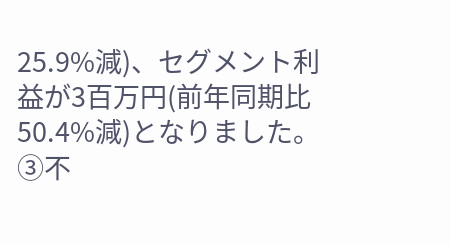25.9%減)、セグメント利益が3百万円(前年同期比50.4%減)となりました。
③不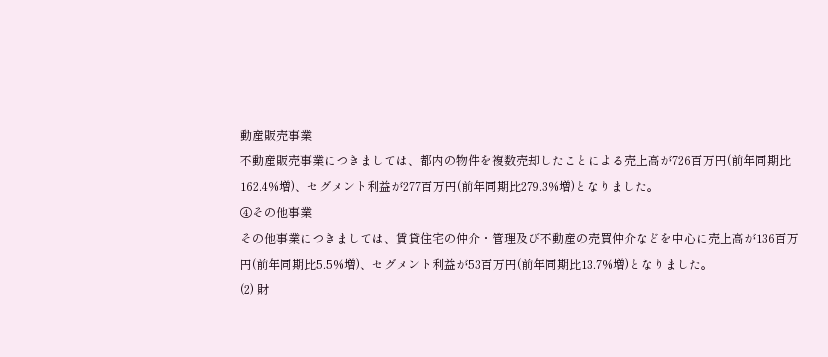動産販売事業
不動産販売事業につきましては、都内の物件を複数売却したことによる売上高が726百万円(前年同期比162.4%増)、セグメント利益が277百万円(前年同期比279.3%増)となりました。
④その他事業
その他事業につきましては、賃貸住宅の仲介・管理及び不動産の売買仲介などを中心に売上高が136百万円(前年同期比5.5%増)、セグメント利益が53百万円(前年同期比13.7%増)となりました。
(2) 財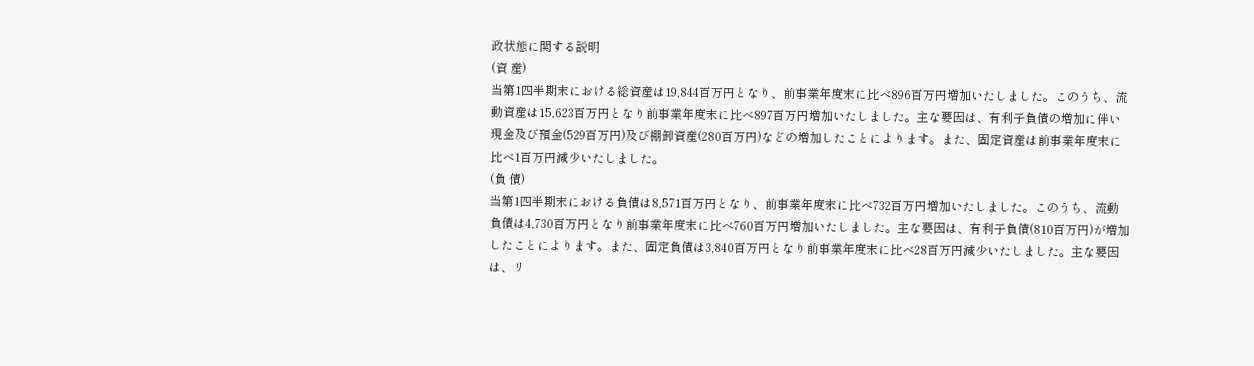政状態に関する説明
(資 産)
当第1四半期末における総資産は19,844百万円となり、前事業年度末に比べ896百万円増加いたしました。このうち、流動資産は15,623百万円となり前事業年度末に比べ897百万円増加いたしました。主な要因は、有利子負債の増加に伴い現金及び預金(529百万円)及び棚卸資産(280百万円)などの増加したことによります。また、固定資産は前事業年度末に比べ1百万円減少いたしました。
(負 債)
当第1四半期末における負債は8,571百万円となり、前事業年度末に比べ732百万円増加いたしました。このうち、流動負債は4,730百万円となり前事業年度末に比べ760百万円増加いたしました。主な要因は、有利子負債(810百万円)が増加したことによります。また、固定負債は3,840百万円となり前事業年度末に比べ28百万円減少いたしました。主な要因は、リ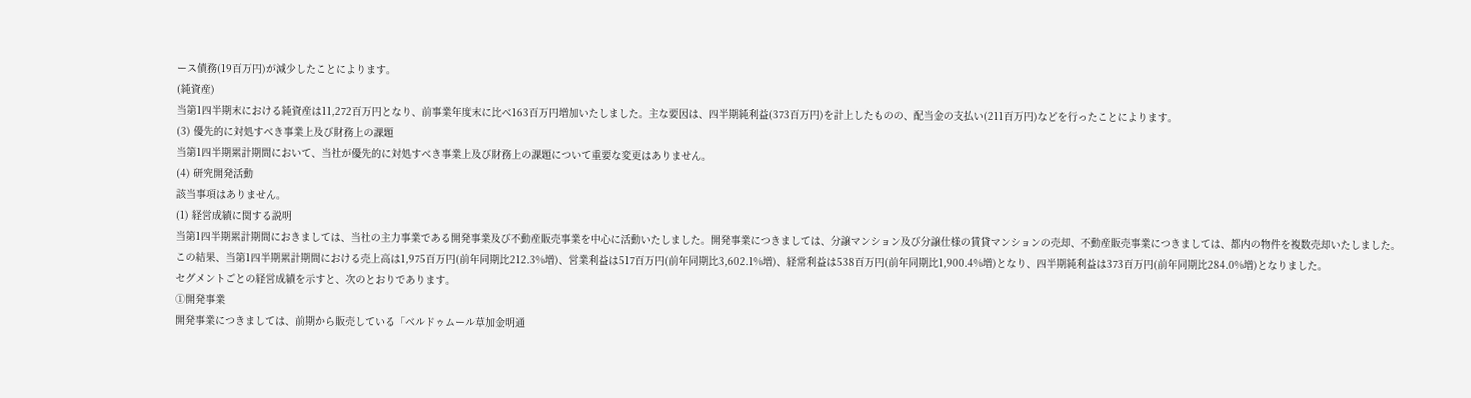ース債務(19百万円)が減少したことによります。
(純資産)
当第1四半期末における純資産は11,272百万円となり、前事業年度末に比べ163百万円増加いたしました。主な要因は、四半期純利益(373百万円)を計上したものの、配当金の支払い(211百万円)などを行ったことによります。
(3) 優先的に対処すべき事業上及び財務上の課題
当第1四半期累計期間において、当社が優先的に対処すべき事業上及び財務上の課題について重要な変更はありません。
(4) 研究開発活動
該当事項はありません。
(1) 経営成績に関する説明
当第1四半期累計期間におきましては、当社の主力事業である開発事業及び不動産販売事業を中心に活動いたしました。開発事業につきましては、分譲マンション及び分譲仕様の賃貸マンションの売却、不動産販売事業につきましては、都内の物件を複数売却いたしました。
この結果、当第1四半期累計期間における売上高は1,975百万円(前年同期比212.3%増)、営業利益は517百万円(前年同期比3,602.1%増)、経常利益は538百万円(前年同期比1,900.4%増)となり、四半期純利益は373百万円(前年同期比284.0%増)となりました。
セグメントごとの経営成績を示すと、次のとおりであります。
①開発事業
開発事業につきましては、前期から販売している「ベルドゥムール草加金明通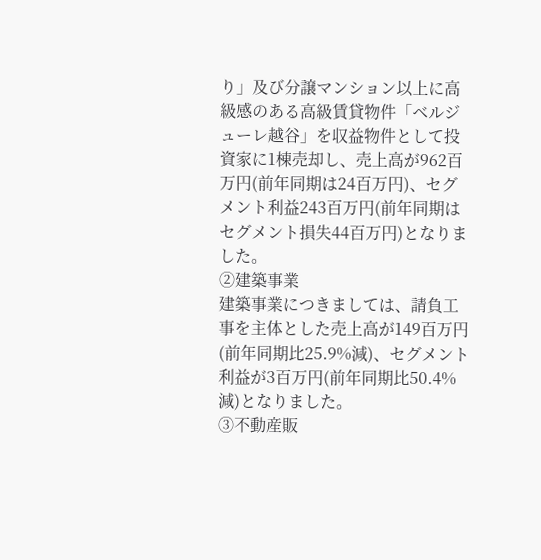り」及び分譲マンション以上に高級感のある高級賃貸物件「ベルジューレ越谷」を収益物件として投資家に1棟売却し、売上高が962百万円(前年同期は24百万円)、セグメント利益243百万円(前年同期はセグメント損失44百万円)となりました。
②建築事業
建築事業につきましては、請負工事を主体とした売上高が149百万円(前年同期比25.9%減)、セグメント利益が3百万円(前年同期比50.4%減)となりました。
③不動産販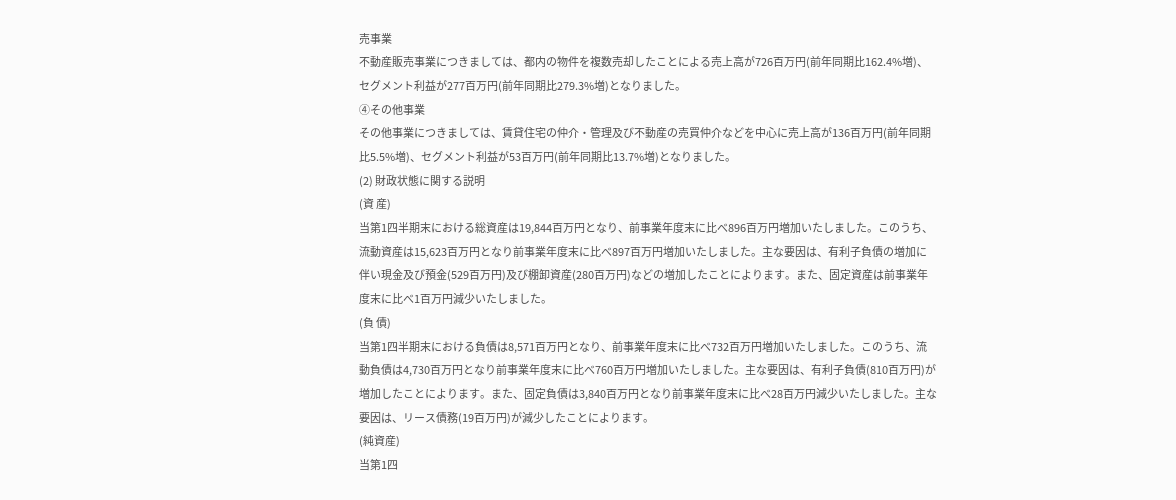売事業
不動産販売事業につきましては、都内の物件を複数売却したことによる売上高が726百万円(前年同期比162.4%増)、セグメント利益が277百万円(前年同期比279.3%増)となりました。
④その他事業
その他事業につきましては、賃貸住宅の仲介・管理及び不動産の売買仲介などを中心に売上高が136百万円(前年同期比5.5%増)、セグメント利益が53百万円(前年同期比13.7%増)となりました。
(2) 財政状態に関する説明
(資 産)
当第1四半期末における総資産は19,844百万円となり、前事業年度末に比べ896百万円増加いたしました。このうち、流動資産は15,623百万円となり前事業年度末に比べ897百万円増加いたしました。主な要因は、有利子負債の増加に伴い現金及び預金(529百万円)及び棚卸資産(280百万円)などの増加したことによります。また、固定資産は前事業年度末に比べ1百万円減少いたしました。
(負 債)
当第1四半期末における負債は8,571百万円となり、前事業年度末に比べ732百万円増加いたしました。このうち、流動負債は4,730百万円となり前事業年度末に比べ760百万円増加いたしました。主な要因は、有利子負債(810百万円)が増加したことによります。また、固定負債は3,840百万円となり前事業年度末に比べ28百万円減少いたしました。主な要因は、リース債務(19百万円)が減少したことによります。
(純資産)
当第1四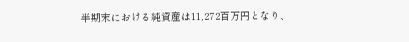半期末における純資産は11,272百万円となり、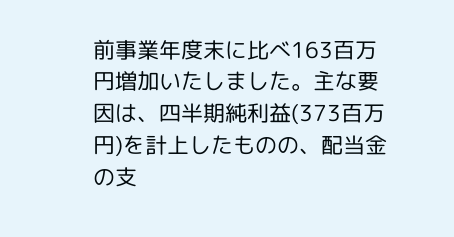前事業年度末に比べ163百万円増加いたしました。主な要因は、四半期純利益(373百万円)を計上したものの、配当金の支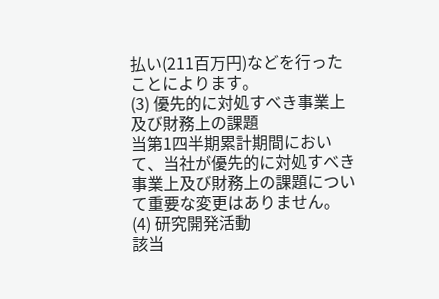払い(211百万円)などを行ったことによります。
(3) 優先的に対処すべき事業上及び財務上の課題
当第1四半期累計期間において、当社が優先的に対処すべき事業上及び財務上の課題について重要な変更はありません。
(4) 研究開発活動
該当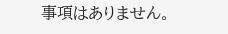事項はありません。